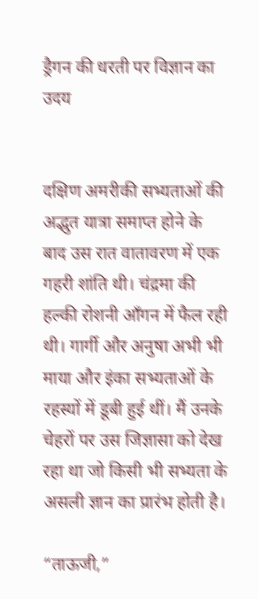ड्रैगन की धरती पर विज्ञान का उदय


दक्षिण अमरीकी सभ्यताओं की अद्भुत यात्रा समाप्त होने के बाद उस रात वातावरण में एक गहरी शांति थी। चंद्रमा की हल्की रोशनी आँगन में फैल रही थी। गार्गी और अनुषा अभी भी माया और इंका सभ्यताओं के रहस्यों में डूबी हुई थीं। मैं उनके चेहरों पर उस जिज्ञासा को देख रहा था जो किसी भी सभ्यता के असली ज्ञान का प्रारंभ होती है।

“ताऊजी,”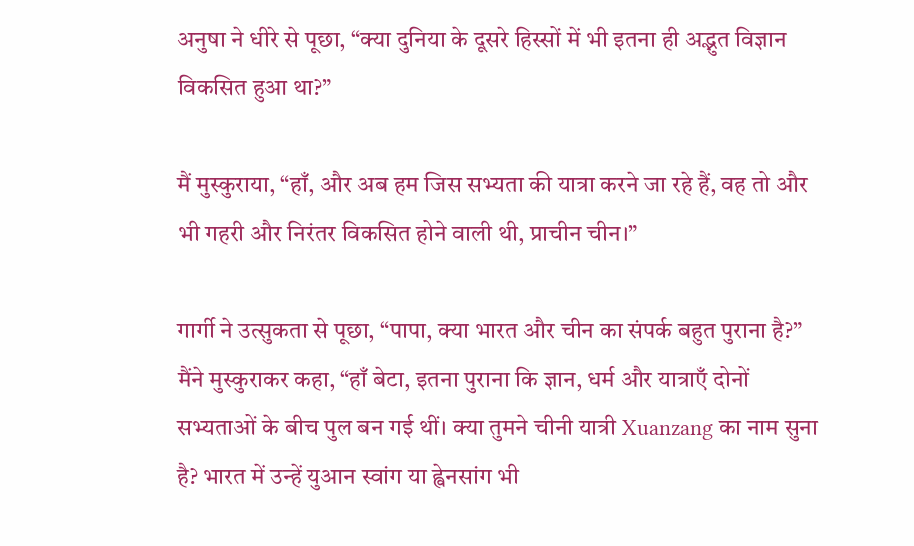अनुषा ने धीरे से पूछा, “क्या दुनिया के दूसरे हिस्सों में भी इतना ही अद्भुत विज्ञान विकसित हुआ था?”

मैं मुस्कुराया, “हाँ, और अब हम जिस सभ्यता की यात्रा करने जा रहे हैं, वह तो और भी गहरी और निरंतर विकसित होने वाली थी, प्राचीन चीन।”

गार्गी ने उत्सुकता से पूछा, “पापा, क्या भारत और चीन का संपर्क बहुत पुराना है?” मैंने मुस्कुराकर कहा, “हाँ बेटा, इतना पुराना कि ज्ञान, धर्म और यात्राएँ दोनों सभ्यताओं के बीच पुल बन गई थीं। क्या तुमने चीनी यात्री Xuanzang का नाम सुना है? भारत में उन्हें युआन स्वांग या ह्वेनसांग भी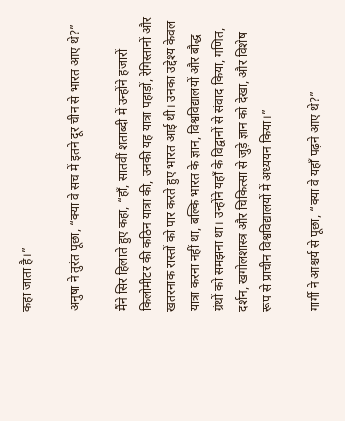कहा जाता है।”

अनुषा ने तुरंत पूछा, “क्या वे सच में इतने दूर चीन से भारत आए थे?”

मैंने सिर हिलाते हुए कहा, “हाँ, सातवीं शताब्दी में उन्होंने हजारों किलोमीटर की कठिन यात्रा की, उनकी यह यात्रा पहाड़ों, रेगिस्तानों और खतरनाक रास्तों को पार करते हुए भारत आई थी। उनका उद्देश्य केवल यात्रा करना नहीं था, बल्कि भारत के ज्ञान, विश्वविद्यालयों और बौद्ध ग्रंथों को समझना था। उन्होंने यहाँ के विद्वानों से संवाद किया, गणित, दर्शन, खगोलशास्त्र और चिकित्सा से जुड़े ज्ञान को देखा, और विशेष रूप से प्राचीन विश्वविद्यालयों में अध्ययन किया।”

गार्गी ने आश्चर्य से पूछा, “क्या वे यहाँ पढ़ने आए थे?”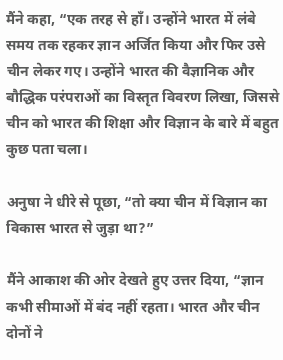मैंने कहा, “एक तरह से हाँ। उन्होंने भारत में लंबे समय तक रहकर ज्ञान अर्जित किया और फिर उसे चीन लेकर गए। उन्होंने भारत की वैज्ञानिक और बौद्धिक परंपराओं का विस्तृत विवरण लिखा, जिससे चीन को भारत की शिक्षा और विज्ञान के बारे में बहुत कुछ पता चला।

अनुषा ने धीरे से पूछा, “तो क्या चीन में विज्ञान का विकास भारत से जुड़ा था?”

मैंने आकाश की ओर देखते हुए उत्तर दिया, “ज्ञान कभी सीमाओं में बंद नहीं रहता। भारत और चीन दोनों ने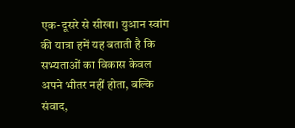एक-दूसरे से सीखा। युआन स्वांग की यात्रा हमें यह बताती है कि सभ्यताओं का विकास केवल अपने भीतर नहीं होता, बल्कि संवाद,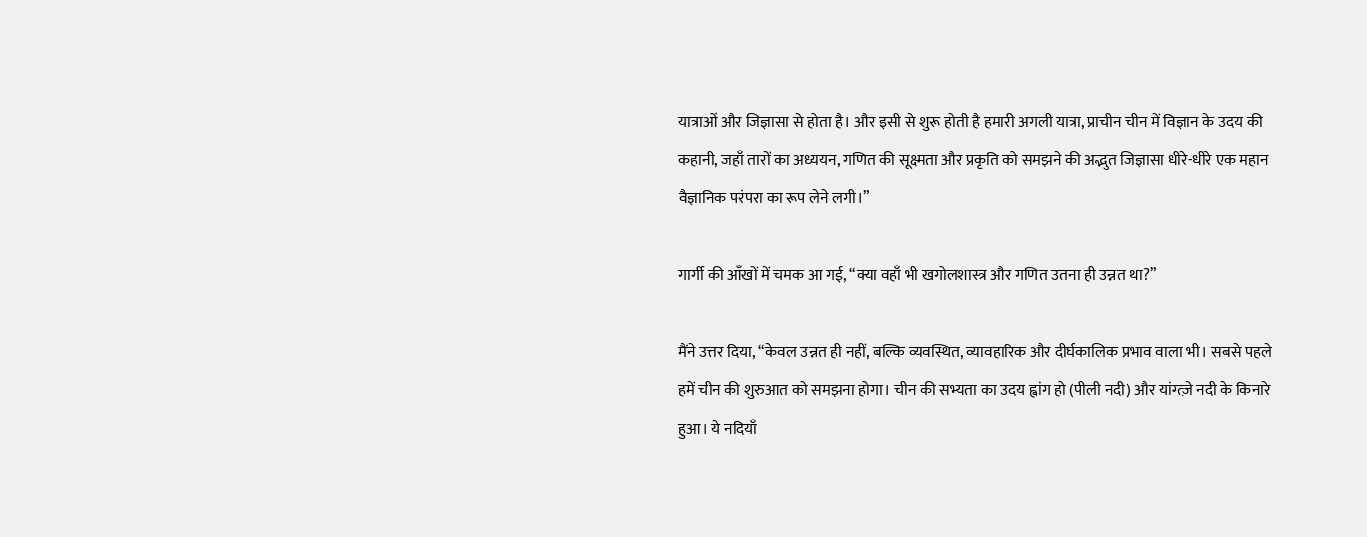यात्राओं और जिज्ञासा से होता है। और इसी से शुरू होती है हमारी अगली यात्रा, प्राचीन चीन में विज्ञान के उदय की कहानी, जहाँ तारों का अध्ययन, गणित की सूक्ष्मता और प्रकृति को समझने की अद्भुत जिज्ञासा धीरे-धीरे एक महान वैज्ञानिक परंपरा का रूप लेने लगी।”

गार्गी की आँखों में चमक आ गई, “क्या वहाँ भी खगोलशास्त्र और गणित उतना ही उन्नत था?”

मैंने उत्तर दिया, “केवल उन्नत ही नहीं, बल्कि व्यवस्थित, व्यावहारिक और दीर्घकालिक प्रभाव वाला भी। सबसे पहले हमें चीन की शुरुआत को समझना होगा। चीन की सभ्यता का उदय ह्वांग हो (पीली नदी) और यांग्त्ज़े नदी के किनारे हुआ। ये नदियाँ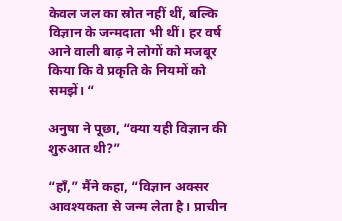केवल जल का स्रोत नहीं थीं, बल्कि विज्ञान के जन्मदाता भी थीं। हर वर्ष आने वाली बाढ़ ने लोगों को मजबूर किया कि वे प्रकृति के नियमों को समझें। “

अनुषा ने पूछा, “क्या यही विज्ञान की शुरुआत थी?”

“हाँ,” मैंने कहा, “विज्ञान अक्सर आवश्यकता से जन्म लेता है। प्राचीन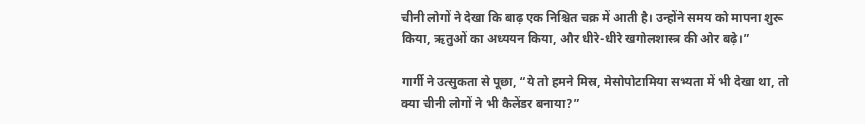चीनी लोगों ने देखा कि बाढ़ एक निश्चित चक्र में आती है। उन्होंने समय को मापना शुरू किया, ऋतुओं का अध्ययन किया, और धीरे-धीरे खगोलशास्त्र की ओर बढ़े।”

गार्गी ने उत्सुकता से पूछा, “ये तो हमने मिस्र, मेसोपोटामिया सभ्यता में भी देखा था, तो क्या चीनी लोगों ने भी कैलेंडर बनाया?”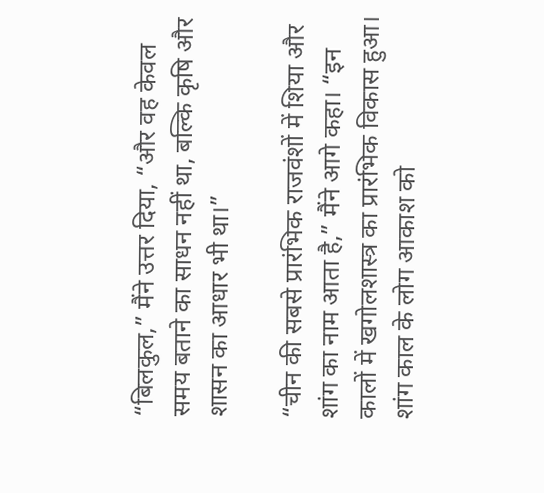“बिलकुल,” मैंने उत्तर दिया, “और वह केवल समय बताने का साधन नहीं था, बल्कि कृषि और शासन का आधार भी था।”

“चीन की सबसे प्रारंभिक राजवंशों में शिया और शांग का नाम आता है,” मैंने आगे कहा। “इन कालों में खगोलशास्त्र का प्रारंभिक विकास हुआ। शांग काल के लोग आकाश को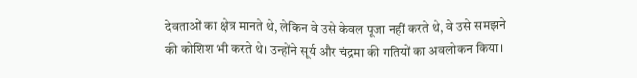देवताओं का क्षेत्र मानते थे, लेकिन वे उसे केवल पूजा नहीं करते थे, वे उसे समझने की कोशिश भी करते थे। उन्होंने सूर्य और चंद्रमा की गतियों का अवलोकन किया।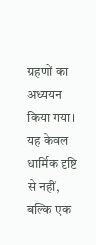ग्रहणों का अध्ययन किया गया। यह केवल धार्मिक दृष्टि से नहीं, बल्कि एक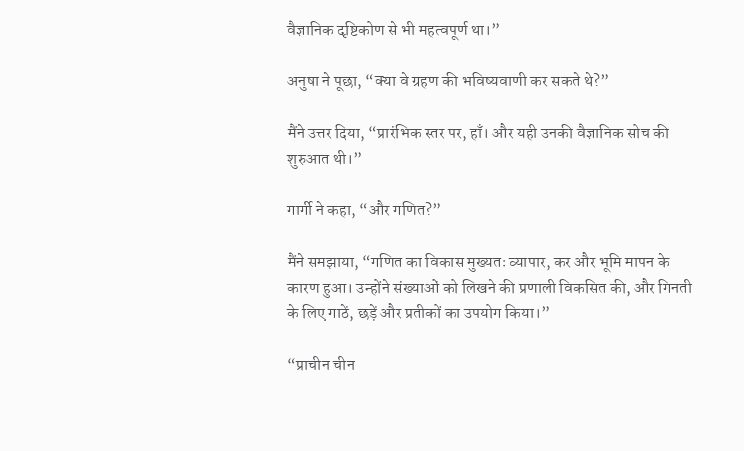वैज्ञानिक दृष्टिकोण से भी महत्वपूर्ण था।”

अनुषा ने पूछा, “क्या वे ग्रहण की भविष्यवाणी कर सकते थे?”

मैंने उत्तर दिया, “प्रारंभिक स्तर पर, हाँ। और यही उनकी वैज्ञानिक सोच की शुरुआत थी।”

गार्गी ने कहा, “और गणित?”

मैंने समझाया, “गणित का विकास मुख्यतः व्यापार, कर और भूमि मापन के कारण हुआ। उन्होंने संख्याओं को लिखने की प्रणाली विकसित की, और गिनती के लिए गाठें, छड़ें और प्रतीकों का उपयोग किया।”

“प्राचीन चीन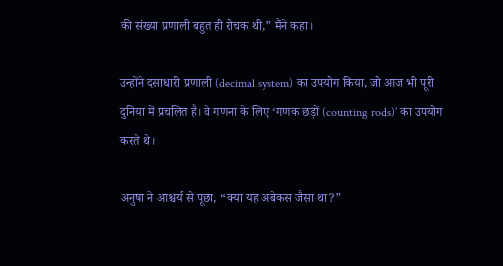की संख्या प्रणाली बहुत ही रोचक थी,” मैंने कहा।

उन्होंने दसाधारी प्रणाली (decimal system) का उपयोग किया, जो आज भी पूरी दुनिया में प्रचलित है। वे गणना के लिए ‘गणक छड़ों (counting rods)’ का उपयोग करते थे।

अनुषा ने आश्चर्य से पूछा, “क्या यह अबेकस जैसा था?”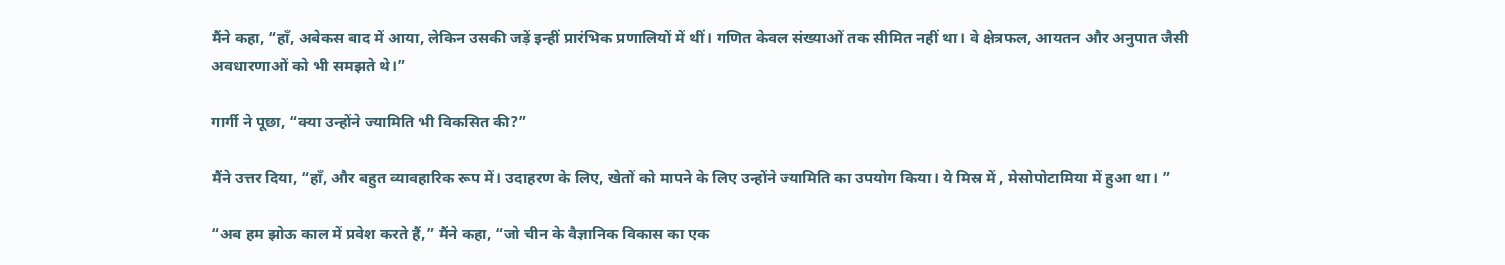मैंने कहा, “हाँ, अबेकस बाद में आया, लेकिन उसकी जड़ें इन्हीं प्रारंभिक प्रणालियों में थीं। गणित केवल संख्याओं तक सीमित नहीं था। वे क्षेत्रफल, आयतन और अनुपात जैसी अवधारणाओं को भी समझते थे।”

गार्गी ने पूछा, “क्या उन्होंने ज्यामिति भी विकसित की?”

मैंने उत्तर दिया, “हाँ, और बहुत व्यावहारिक रूप में। उदाहरण के लिए, खेतों को मापने के लिए उन्होंने ज्यामिति का उपयोग किया। ये मिस्र में , मेसोपोटामिया में हुआ था। ”

“अब हम झोऊ काल में प्रवेश करते हैं,” मैंने कहा, “जो चीन के वैज्ञानिक विकास का एक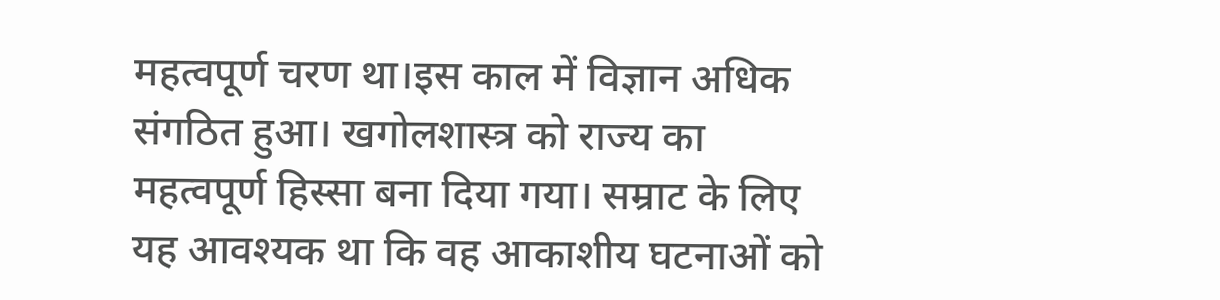महत्वपूर्ण चरण था।इस काल में विज्ञान अधिक संगठित हुआ। खगोलशास्त्र को राज्य का महत्वपूर्ण हिस्सा बना दिया गया। सम्राट के लिए यह आवश्यक था कि वह आकाशीय घटनाओं को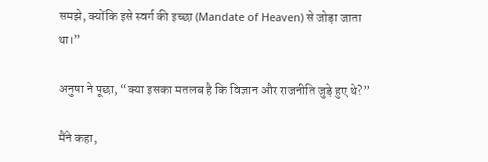समझे, क्योंकि इसे स्वर्ग की इच्छा (Mandate of Heaven) से जोड़ा जाता था।”

अनुषा ने पूछा, “क्या इसका मतलब है कि विज्ञान और राजनीति जुड़े हुए थे?”

मैंने कहा,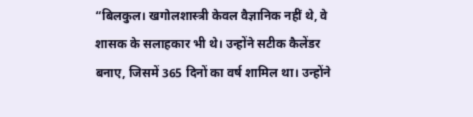“बिलकुल। खगोलशास्त्री केवल वैज्ञानिक नहीं थे, वे शासक के सलाहकार भी थे। उन्होंने सटीक कैलेंडर बनाए, जिसमें 365 दिनों का वर्ष शामिल था। उन्होंने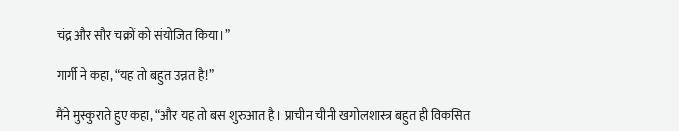चंद्र और सौर चक्रों को संयोजित किया।”

गार्गी ने कहा, “यह तो बहुत उन्नत है!”

मैंने मुस्कुराते हुए कहा, “और यह तो बस शुरुआत है। प्राचीन चीनी खगोलशास्त्र बहुत ही विकसित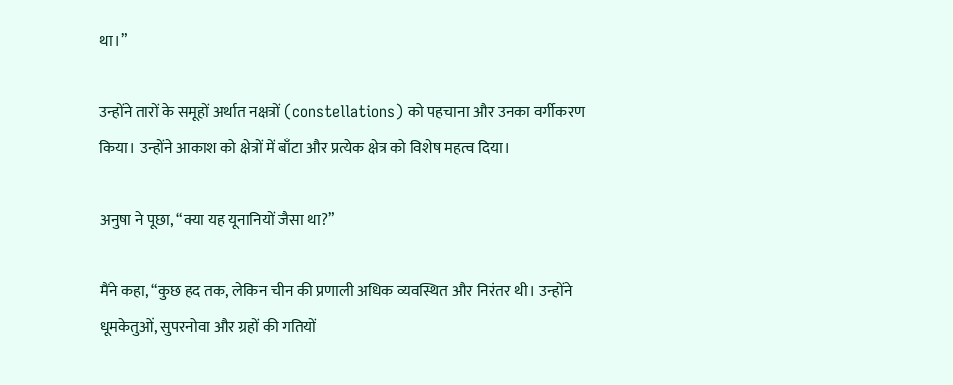था।”

उन्होंने तारों के समूहों अर्थात नक्षत्रों (constellations) को पहचाना और उनका वर्गीकरण किया। उन्होंने आकाश को क्षेत्रों में बाँटा और प्रत्येक क्षेत्र को विशेष महत्व दिया।

अनुषा ने पूछा, “क्या यह यूनानियों जैसा था?”

मैंने कहा, “कुछ हद तक, लेकिन चीन की प्रणाली अधिक व्यवस्थित और निरंतर थी। उन्होंने धूमकेतुओं, सुपरनोवा और ग्रहों की गतियों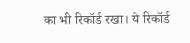का भी रिकॉर्ड रखा। ये रिकॉर्ड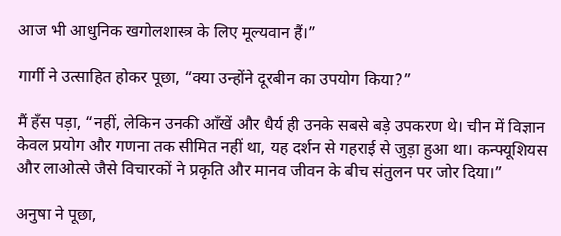आज भी आधुनिक खगोलशास्त्र के लिए मूल्यवान हैं।”

गार्गी ने उत्साहित होकर पूछा, “क्या उन्होंने दूरबीन का उपयोग किया?”

मैं हँस पड़ा, “नहीं, लेकिन उनकी आँखें और धैर्य ही उनके सबसे बड़े उपकरण थे। चीन में विज्ञान केवल प्रयोग और गणना तक सीमित नहीं था, यह दर्शन से गहराई से जुड़ा हुआ था। कन्फ्यूशियस और लाओत्से जैसे विचारकों ने प्रकृति और मानव जीवन के बीच संतुलन पर जोर दिया।”

अनुषा ने पूछा,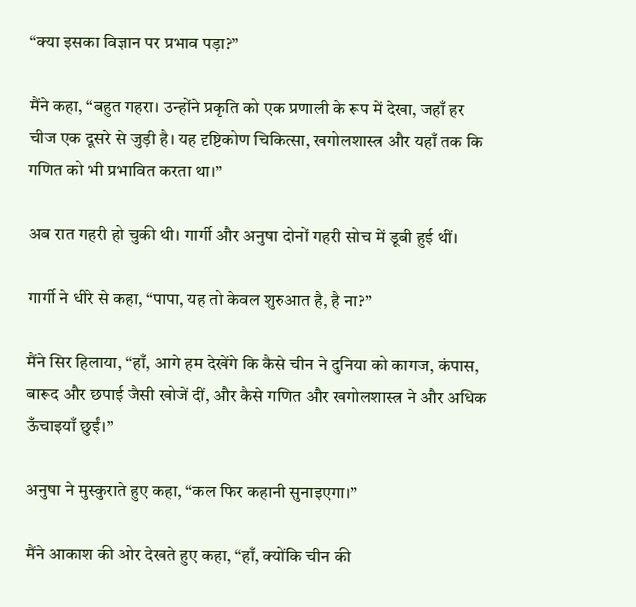“क्या इसका विज्ञान पर प्रभाव पड़ा?”

मैंने कहा, “बहुत गहरा। उन्होंने प्रकृति को एक प्रणाली के रूप में देखा, जहाँ हर चीज एक दूसरे से जुड़ी है। यह दृष्टिकोण चिकित्सा, खगोलशास्त्र और यहाँ तक कि गणित को भी प्रभावित करता था।”

अब रात गहरी हो चुकी थी। गार्गी और अनुषा दोनों गहरी सोच में डूबी हुई थीं।

गार्गी ने धीरे से कहा, “पापा, यह तो केवल शुरुआत है, है ना?”

मैंने सिर हिलाया, “हाँ, आगे हम देखेंगे कि कैसे चीन ने दुनिया को कागज, कंपास, बारूद और छपाई जैसी खोजें दीं, और कैसे गणित और खगोलशास्त्र ने और अधिक ऊँचाइयाँ छुईं।”

अनुषा ने मुस्कुराते हुए कहा, “कल फिर कहानी सुनाइएगा।”

मैंने आकाश की ओर देखते हुए कहा, “हाँ, क्योंकि चीन की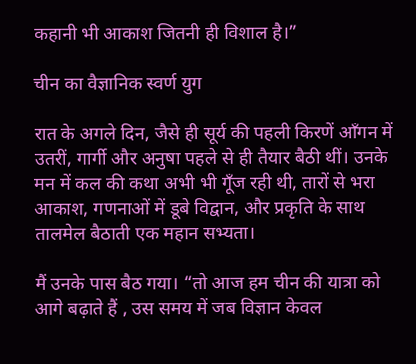कहानी भी आकाश जितनी ही विशाल है।”

चीन का वैज्ञानिक स्वर्ण युग

रात के अगले दिन, जैसे ही सूर्य की पहली किरणें आँगन में उतरीं, गार्गी और अनुषा पहले से ही तैयार बैठी थीं। उनके मन में कल की कथा अभी भी गूँज रही थी, तारों से भरा आकाश, गणनाओं में डूबे विद्वान, और प्रकृति के साथ तालमेल बैठाती एक महान सभ्यता।

मैं उनके पास बैठ गया। “तो आज हम चीन की यात्रा को आगे बढ़ाते हैं , उस समय में जब विज्ञान केवल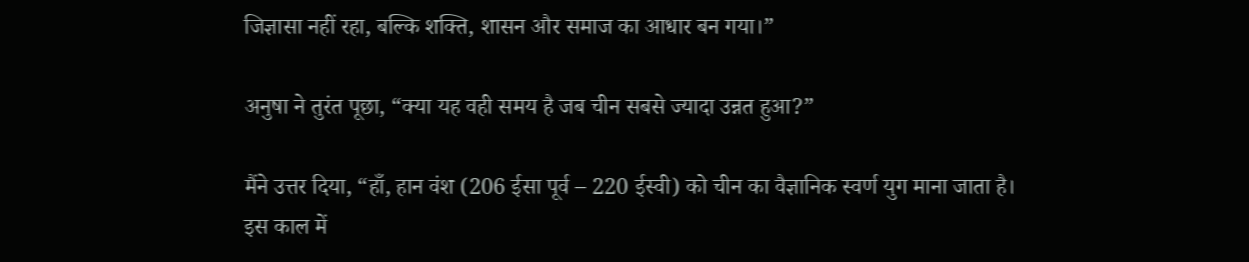जिज्ञासा नहीं रहा, बल्कि शक्ति, शासन और समाज का आधार बन गया।”

अनुषा ने तुरंत पूछा, “क्या यह वही समय है जब चीन सबसे ज्यादा उन्नत हुआ?”

मैंने उत्तर दिया, “हाँ, हान वंश (206 ईसा पूर्व – 220 ईस्वी) को चीन का वैज्ञानिक स्वर्ण युग माना जाता है। इस काल में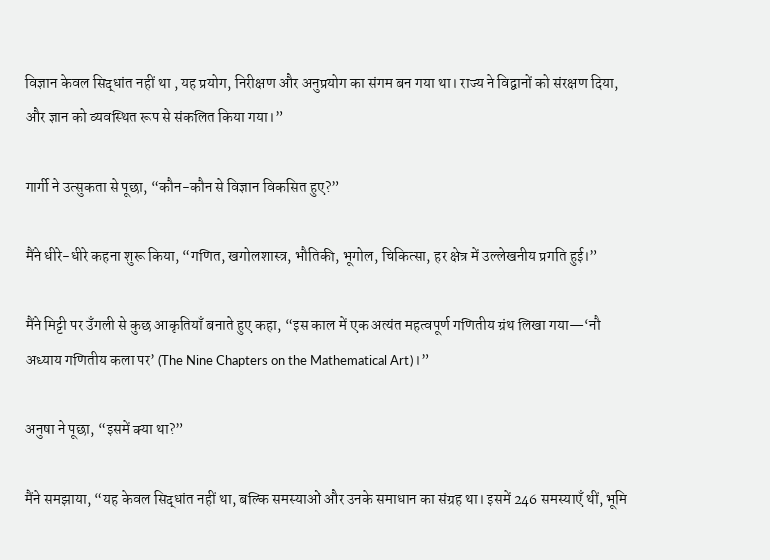विज्ञान केवल सिद्धांत नहीं था , यह प्रयोग, निरीक्षण और अनुप्रयोग का संगम बन गया था। राज्य ने विद्वानों को संरक्षण दिया, और ज्ञान को व्यवस्थित रूप से संकलित किया गया।”

गार्गी ने उत्सुकता से पूछा, “कौन-कौन से विज्ञान विकसित हुए?”

मैंने धीरे-धीरे कहना शुरू किया, “गणित, खगोलशास्त्र, भौतिकी, भूगोल, चिकित्सा, हर क्षेत्र में उल्लेखनीय प्रगति हुई।”

मैंने मिट्टी पर उँगली से कुछ आकृतियाँ बनाते हुए कहा, “इस काल में एक अत्यंत महत्वपूर्ण गणितीय ग्रंथ लिखा गया—‘नौ अध्याय गणितीय कला पर’ (The Nine Chapters on the Mathematical Art)।”

अनुषा ने पूछा, “इसमें क्या था?”

मैंने समझाया, “यह केवल सिद्धांत नहीं था, बल्कि समस्याओं और उनके समाधान का संग्रह था। इसमें 246 समस्याएँ थीं, भूमि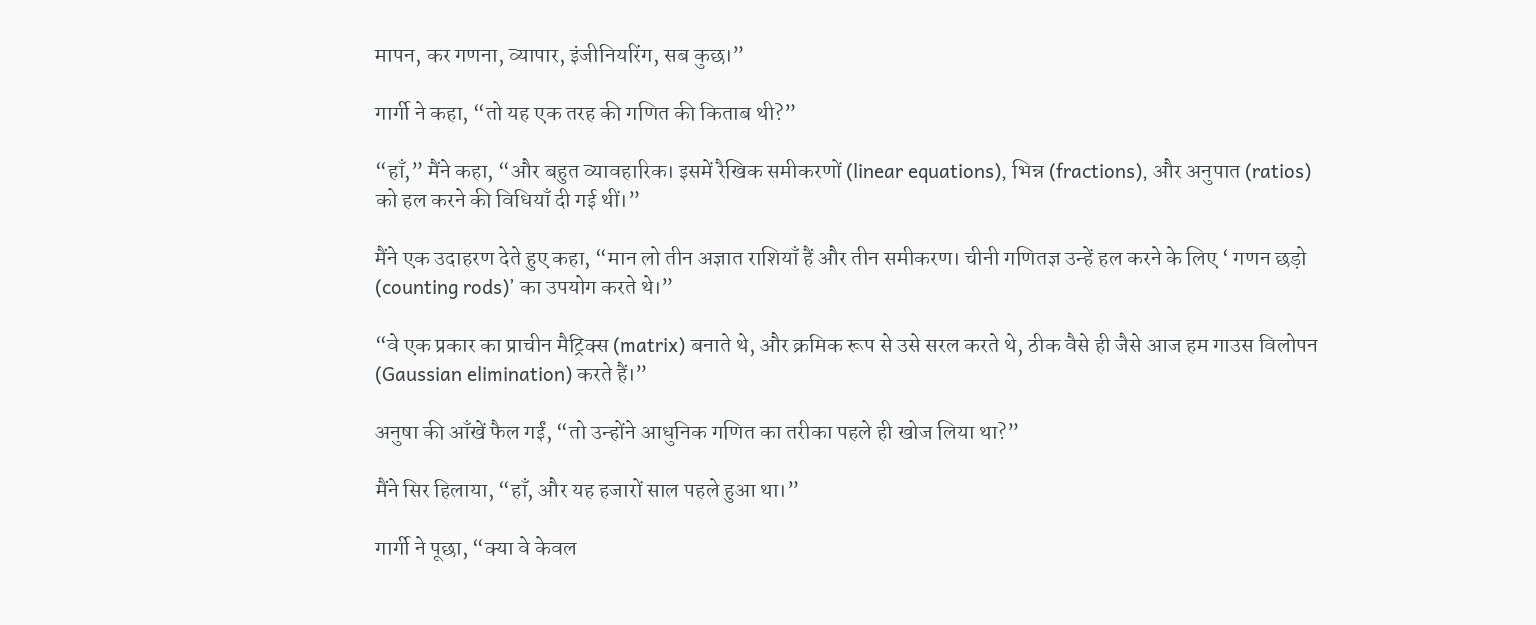मापन, कर गणना, व्यापार, इंजीनियरिंग, सब कुछ।”

गार्गी ने कहा, “तो यह एक तरह की गणित की किताब थी?”

“हाँ,” मैंने कहा, “और बहुत व्यावहारिक। इसमें रैखिक समीकरणों (linear equations), भिन्न (fractions), और अनुपात (ratios) को हल करने की विधियाँ दी गई थीं।”

मैंने एक उदाहरण देते हुए कहा, “मान लो तीन अज्ञात राशियाँ हैं और तीन समीकरण। चीनी गणितज्ञ उन्हें हल करने के लिए ‘ गणन छड़ो (counting rods)’ का उपयोग करते थे।”

“वे एक प्रकार का प्राचीन मैट्रिक्स (matrix) बनाते थे, और क्रमिक रूप से उसे सरल करते थे, ठीक वैसे ही जैसे आज हम गाउस विलोपन (Gaussian elimination) करते हैं।”

अनुषा की आँखें फैल गईं, “तो उन्होंने आधुनिक गणित का तरीका पहले ही खोज लिया था?”

मैंने सिर हिलाया, “हाँ, और यह हजारों साल पहले हुआ था।”

गार्गी ने पूछा, “क्या वे केवल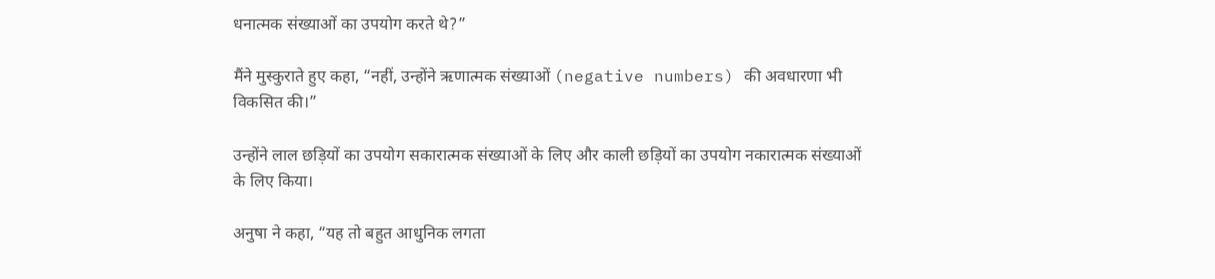धनात्मक संख्याओं का उपयोग करते थे?”

मैंने मुस्कुराते हुए कहा, “नहीं, उन्होंने ऋणात्मक संख्याओं (negative numbers) की अवधारणा भी विकसित की।”

उन्होंने लाल छड़ियों का उपयोग सकारात्मक संख्याओं के लिए और काली छड़ियों का उपयोग नकारात्मक संख्याओं के लिए किया।

अनुषा ने कहा, “यह तो बहुत आधुनिक लगता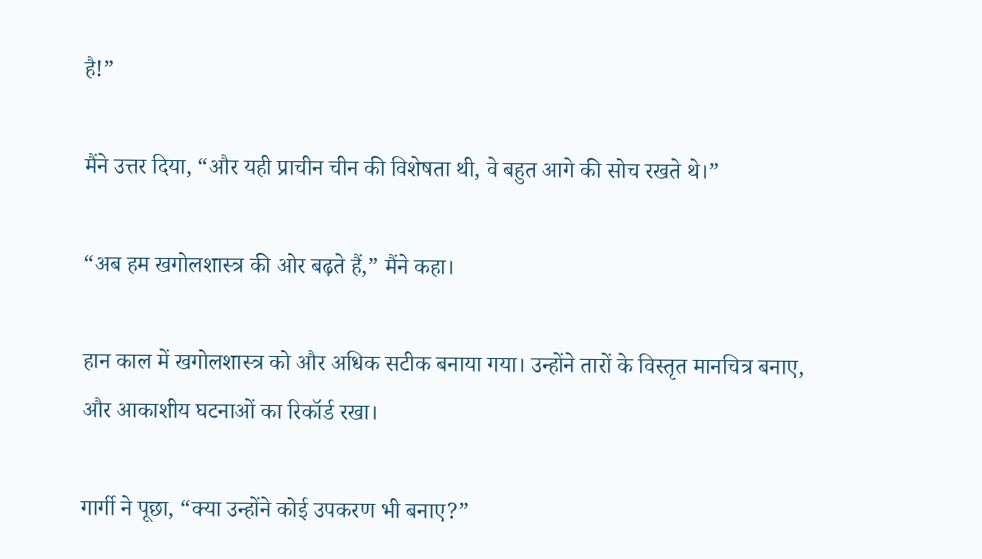है!”

मैंने उत्तर दिया, “और यही प्राचीन चीन की विशेषता थी, वे बहुत आगे की सोच रखते थे।”

“अब हम खगोलशास्त्र की ओर बढ़ते हैं,” मैंने कहा।

हान काल में खगोलशास्त्र को और अधिक सटीक बनाया गया। उन्होंने तारों के विस्तृत मानचित्र बनाए, और आकाशीय घटनाओं का रिकॉर्ड रखा।

गार्गी ने पूछा, “क्या उन्होंने कोई उपकरण भी बनाए?”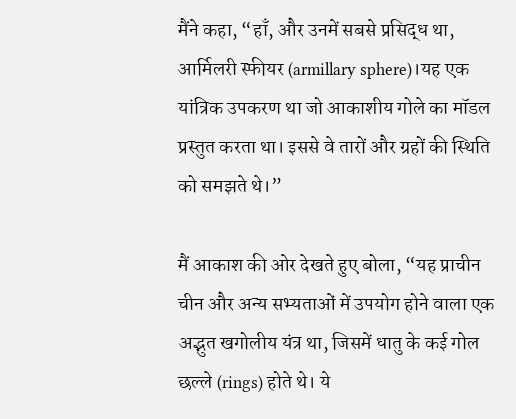मैंने कहा, “हाँ, और उनमें सबसे प्रसिद्ध था, आर्मिलरी स्फीयर (armillary sphere)।यह एक यांत्रिक उपकरण था जो आकाशीय गोले का मॉडल प्रस्तुत करता था। इससे वे तारों और ग्रहों की स्थिति को समझते थे।”

मैं आकाश की ओर देखते हुए बोला, “यह प्राचीन चीन और अन्य सभ्यताओं में उपयोग होने वाला एक अद्भुत खगोलीय यंत्र था, जिसमें धातु के कई गोल छल्ले (rings) होते थे। ये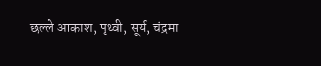छल्ले आकाश, पृथ्वी, सूर्य, चंद्रमा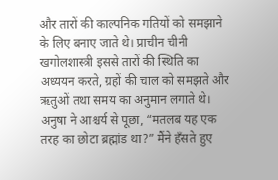और तारों की काल्पनिक गतियों को समझाने के लिए बनाए जाते थे। प्राचीन चीनी खगोलशास्त्री इससे तारों की स्थिति का अध्ययन करते, ग्रहों की चाल को समझते और ऋतुओं तथा समय का अनुमान लगाते थे। अनुषा ने आश्चर्य से पूछा, “मतलब यह एक तरह का छोटा ब्रह्मांड था?” मैंने हँसते हुए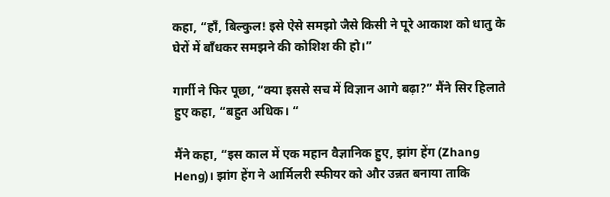कहा, “हाँ, बिल्कुल! इसे ऐसे समझो जैसे किसी ने पूरे आकाश को धातु के घेरों में बाँधकर समझने की कोशिश की हो।”

गार्गी ने फिर पूछा, “क्या इससे सच में विज्ञान आगे बढ़ा?” मैंने सिर हिलाते हुए कहा, “बहुत अधिक। “

मैंने कहा, “इस काल में एक महान वैज्ञानिक हुए, झांग हेंग (Zhang Heng)। झांग हेंग ने आर्मिलरी स्फीयर को और उन्नत बनाया ताकि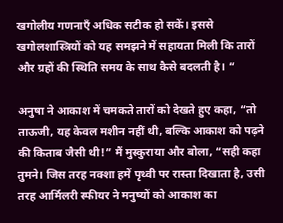खगोलीय गणनाएँ अधिक सटीक हो सकें। इससे खगोलशास्त्रियों को यह समझने में सहायता मिली कि तारों और ग्रहों की स्थिति समय के साथ कैसे बदलती है। “

अनुषा ने आकाश में चमकते तारों को देखते हुए कहा, “तो ताऊजी, यह केवल मशीन नहीं थी, बल्कि आकाश को पढ़ने की किताब जैसी थी!” मैं मुस्कुराया और बोला, “सही कहा तुमने। जिस तरह नक्शा हमें पृथ्वी पर रास्ता दिखाता है, उसी तरह आर्मिलरी स्फीयर ने मनुष्यों को आकाश का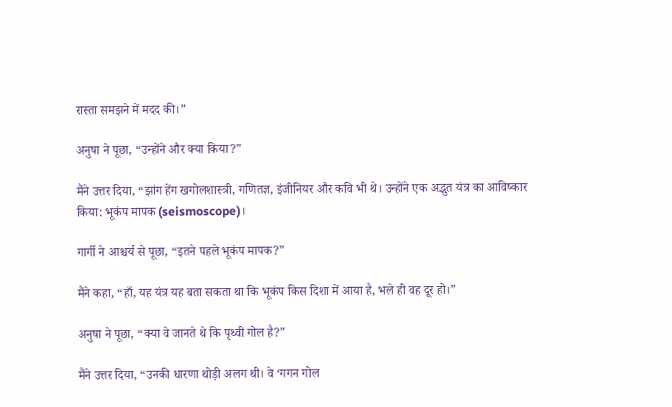रास्ता समझने में मदद की।”

अनुषा ने पूछा, “उन्होंने और क्या किया?”

मैंने उत्तर दिया, “झांग हेंग खगोलशास्त्री, गणितज्ञ, इंजीनियर और कवि भी थे। उन्होंने एक अद्भुत यंत्र का आविष्कार किया: भूकंप मापक (seismoscope)।

गार्गी ने आश्चर्य से पूछा, “इतने पहले भूकंप मापक?”

मैंने कहा, “हाँ, यह यंत्र यह बता सकता था कि भूकंप किस दिशा में आया है, भले ही वह दूर हो।”

अनुषा ने पूछा, “क्या वे जानते थे कि पृथ्वी गोल है?”

मैंने उत्तर दिया, “उनकी धारणा थोड़ी अलग थी। वे ‘गगन गोल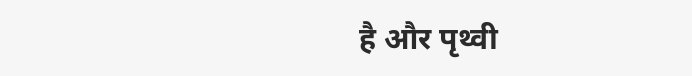है और पृथ्वी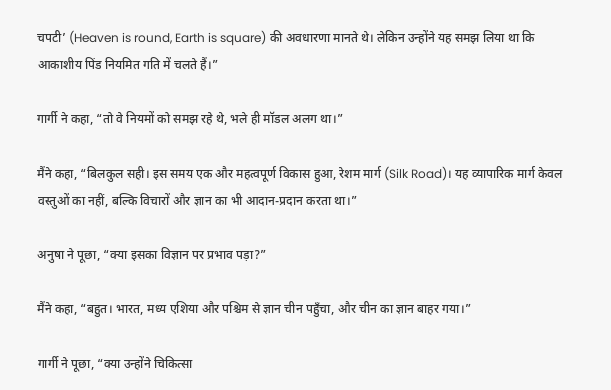चपटी’ (Heaven is round, Earth is square) की अवधारणा मानते थे। लेकिन उन्होंने यह समझ लिया था कि आकाशीय पिंड नियमित गति में चलते हैं।”

गार्गी ने कहा, “तो वे नियमों को समझ रहे थे, भले ही मॉडल अलग था।”

मैंने कहा, “बिलकुल सही। इस समय एक और महत्वपूर्ण विकास हुआ, रेशम मार्ग (Silk Road)। यह व्यापारिक मार्ग केवल वस्तुओं का नहीं, बल्कि विचारों और ज्ञान का भी आदान-प्रदान करता था।”

अनुषा ने पूछा, “क्या इसका विज्ञान पर प्रभाव पड़ा?”

मैंने कहा, “बहुत। भारत, मध्य एशिया और पश्चिम से ज्ञान चीन पहुँचा, और चीन का ज्ञान बाहर गया।”

गार्गी ने पूछा, “क्या उन्होंने चिकित्सा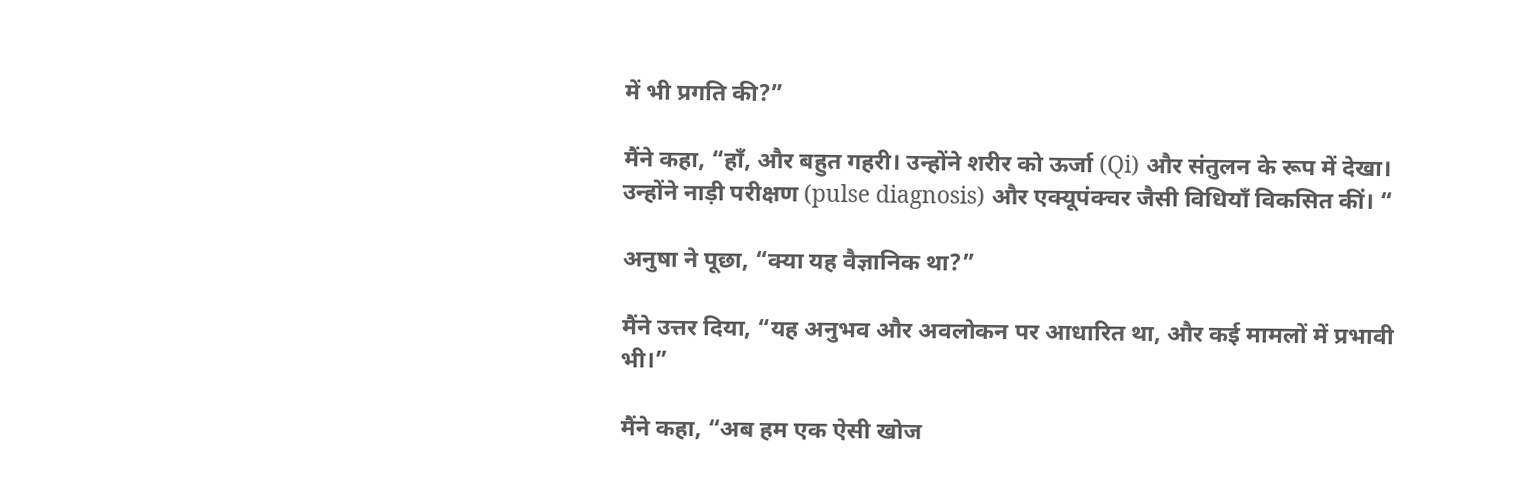में भी प्रगति की?”

मैंने कहा, “हाँ, और बहुत गहरी। उन्होंने शरीर को ऊर्जा (Qi) और संतुलन के रूप में देखा। उन्होंने नाड़ी परीक्षण (pulse diagnosis) और एक्यूपंक्चर जैसी विधियाँ विकसित कीं। “

अनुषा ने पूछा, “क्या यह वैज्ञानिक था?”

मैंने उत्तर दिया, “यह अनुभव और अवलोकन पर आधारित था, और कई मामलों में प्रभावी भी।”

मैंने कहा, “अब हम एक ऐसी खोज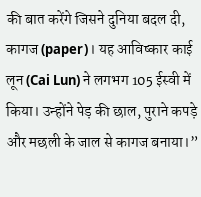की बात करेंगे जिसने दुनिया बदल दी, कागज (paper)। यह आविष्कार काई लून (Cai Lun) ने लगभग 105 ईस्वी में किया। उन्होंने पेड़ की छाल, पुराने कपड़े और मछली के जाल से कागज बनाया।”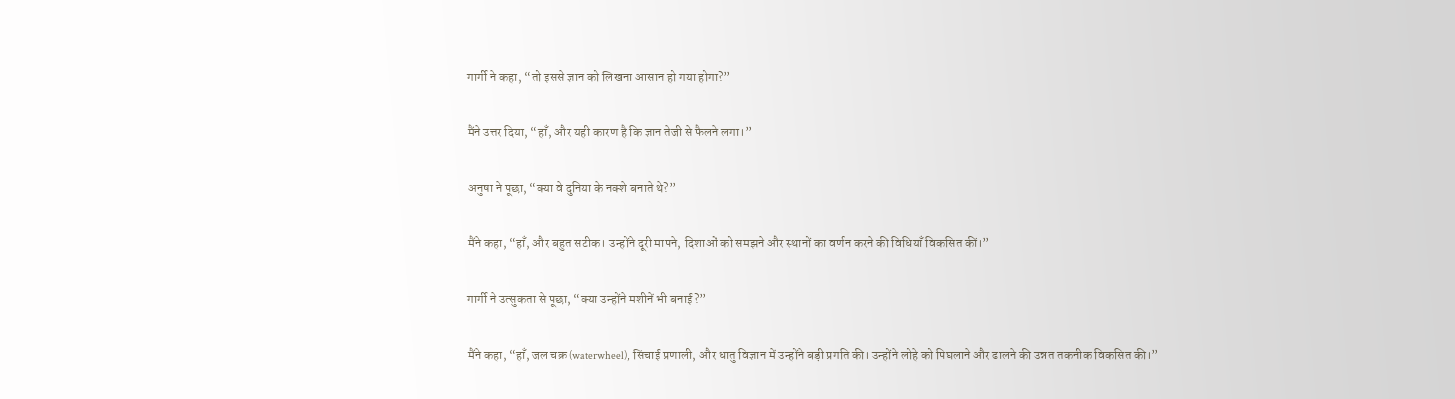गार्गी ने कहा, “तो इससे ज्ञान को लिखना आसान हो गया होगा?”

मैंने उत्तर दिया, “हाँ, और यही कारण है कि ज्ञान तेजी से फैलने लगा।”

अनुषा ने पूछा, “क्या वे दुनिया के नक्शे बनाते थे?”

मैंने कहा, “हाँ, और बहुत सटीक। उन्होंने दूरी मापने, दिशाओं को समझने और स्थानों का वर्णन करने की विधियाँ विकसित कीं।”

गार्गी ने उत्सुकता से पूछा, “क्या उन्होंने मशीनें भी बनाई?”

मैंने कहा, “हाँ, जल चक्र (waterwheel), सिंचाई प्रणाली, और धातु विज्ञान में उन्होंने बड़ी प्रगति की। उन्होंने लोहे को पिघलाने और ढालने की उन्नत तकनीक विकसित की।”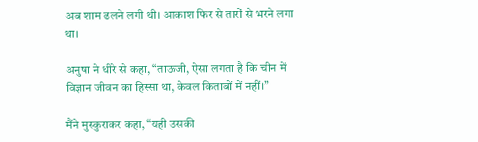अब शाम ढलने लगी थी। आकाश फिर से तारों से भरने लगा था।

अनुषा ने धीरे से कहा, “ताऊजी, ऐसा लगता है कि चीन में विज्ञान जीवन का हिस्सा था, केवल किताबों में नहीं।”

मैंने मुस्कुराकर कहा, “यही उसकी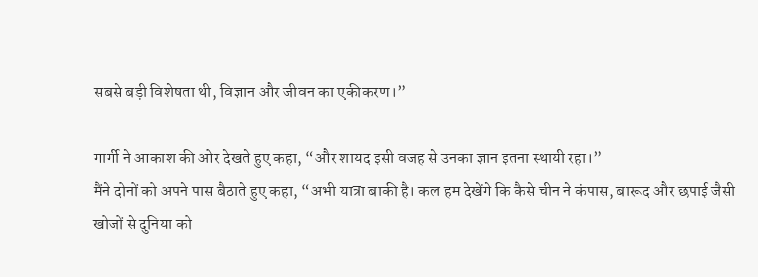सबसे बड़ी विशेषता थी, विज्ञान और जीवन का एकीकरण।”

गार्गी ने आकाश की ओर देखते हुए कहा, “और शायद इसी वजह से उनका ज्ञान इतना स्थायी रहा।”
मैंने दोनों को अपने पास बैठाते हुए कहा, “अभी यात्रा बाकी है। कल हम देखेंगे कि कैसे चीन ने कंपास, बारूद और छपाई जैसी खोजों से दुनिया को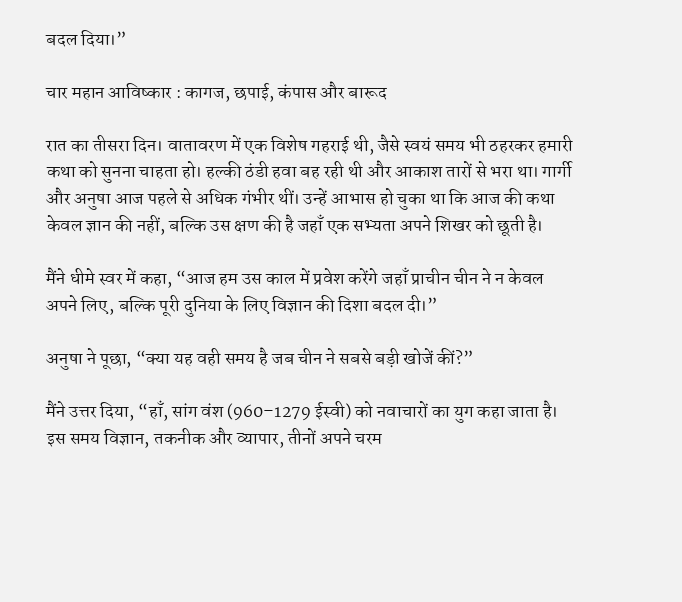बदल दिया।”

चार महान आविष्कार : कागज, छपाई, कंपास और बारूद

रात का तीसरा दिन। वातावरण में एक विशेष गहराई थी, जैसे स्वयं समय भी ठहरकर हमारी कथा को सुनना चाहता हो। हल्की ठंडी हवा बह रही थी और आकाश तारों से भरा था। गार्गी और अनुषा आज पहले से अधिक गंभीर थीं। उन्हें आभास हो चुका था कि आज की कथा केवल ज्ञान की नहीं, बल्कि उस क्षण की है जहाँ एक सभ्यता अपने शिखर को छूती है।

मैंने धीमे स्वर में कहा, “आज हम उस काल में प्रवेश करेंगे जहाँ प्राचीन चीन ने न केवल अपने लिए, बल्कि पूरी दुनिया के लिए विज्ञान की दिशा बदल दी।”

अनुषा ने पूछा, “क्या यह वही समय है जब चीन ने सबसे बड़ी खोजें कीं?”

मैंने उत्तर दिया, “हाँ, सांग वंश (960–1279 ईस्वी) को नवाचारों का युग कहा जाता है। इस समय विज्ञान, तकनीक और व्यापार, तीनों अपने चरम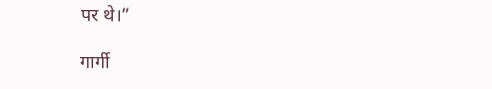पर थे।”

गार्गी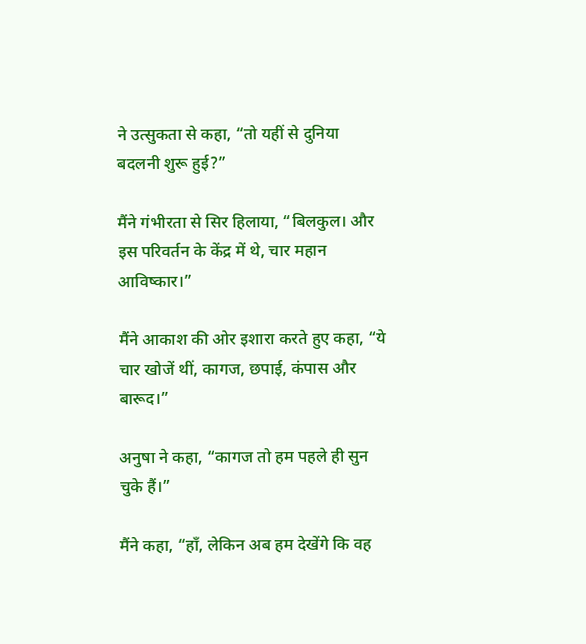ने उत्सुकता से कहा, “तो यहीं से दुनिया बदलनी शुरू हुई?”

मैंने गंभीरता से सिर हिलाया, “बिलकुल। और इस परिवर्तन के केंद्र में थे, चार महान आविष्कार।”

मैंने आकाश की ओर इशारा करते हुए कहा, “ये चार खोजें थीं, कागज, छपाई, कंपास और बारूद।”

अनुषा ने कहा, “कागज तो हम पहले ही सुन चुके हैं।”

मैंने कहा, “हाँ, लेकिन अब हम देखेंगे कि वह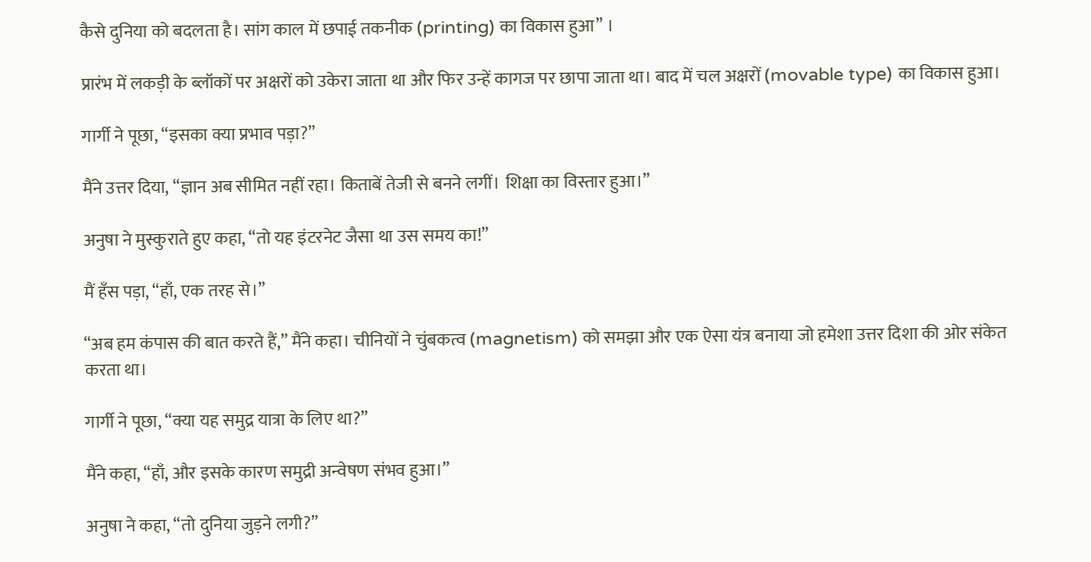कैसे दुनिया को बदलता है। सांग काल में छपाई तकनीक (printing) का विकास हुआ” ।

प्रारंभ में लकड़ी के ब्लॉकों पर अक्षरों को उकेरा जाता था और फिर उन्हें कागज पर छापा जाता था। बाद में चल अक्षरों (movable type) का विकास हुआ।

गार्गी ने पूछा, “इसका क्या प्रभाव पड़ा?”

मैंने उत्तर दिया, “ज्ञान अब सीमित नहीं रहा। किताबें तेजी से बनने लगीं। शिक्षा का विस्तार हुआ।”

अनुषा ने मुस्कुराते हुए कहा, “तो यह इंटरनेट जैसा था उस समय का!”

मैं हँस पड़ा, “हाँ, एक तरह से।”

“अब हम कंपास की बात करते हैं,” मैंने कहा। चीनियों ने चुंबकत्व (magnetism) को समझा और एक ऐसा यंत्र बनाया जो हमेशा उत्तर दिशा की ओर संकेत करता था।

गार्गी ने पूछा, “क्या यह समुद्र यात्रा के लिए था?”

मैंने कहा, “हाँ, और इसके कारण समुद्री अन्वेषण संभव हुआ।”

अनुषा ने कहा, “तो दुनिया जुड़ने लगी?”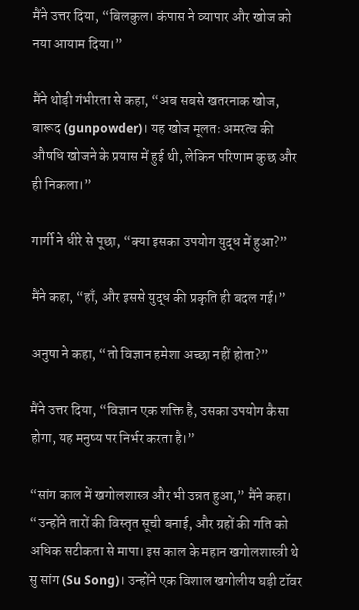मैंने उत्तर दिया, “बिलकुल। कंपास ने व्यापार और खोज को नया आयाम दिया।”

मैंने थोड़ी गंभीरता से कहा, “अब सबसे खतरनाक खोज, बारूद (gunpowder)। यह खोज मूलतः अमरत्व की औषधि खोजने के प्रयास में हुई थी, लेकिन परिणाम कुछ और ही निकला।”

गार्गी ने धीरे से पूछा, “क्या इसका उपयोग युद्ध में हुआ?”

मैंने कहा, “हाँ, और इससे युद्ध की प्रकृति ही बदल गई।”

अनुषा ने कहा, “तो विज्ञान हमेशा अच्छा नहीं होता?”

मैंने उत्तर दिया, “विज्ञान एक शक्ति है, उसका उपयोग कैसा होगा, यह मनुष्य पर निर्भर करता है।”

“सांग काल में खगोलशास्त्र और भी उन्नत हुआ,” मैंने कहा। “उन्होंने तारों की विस्तृत सूची बनाई, और ग्रहों की गति को अधिक सटीकता से मापा। इस काल के महान खगोलशास्त्री थे सु सांग (Su Song)। उन्होंने एक विशाल खगोलीय घड़ी टॉवर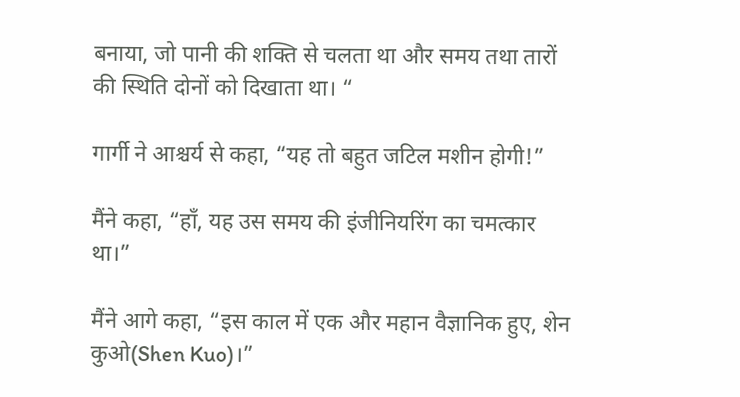बनाया, जो पानी की शक्ति से चलता था और समय तथा तारों की स्थिति दोनों को दिखाता था। “

गार्गी ने आश्चर्य से कहा, “यह तो बहुत जटिल मशीन होगी!”

मैंने कहा, “हाँ, यह उस समय की इंजीनियरिंग का चमत्कार था।”

मैंने आगे कहा, “इस काल में एक और महान वैज्ञानिक हुए, शेन कुओ(Shen Kuo)।”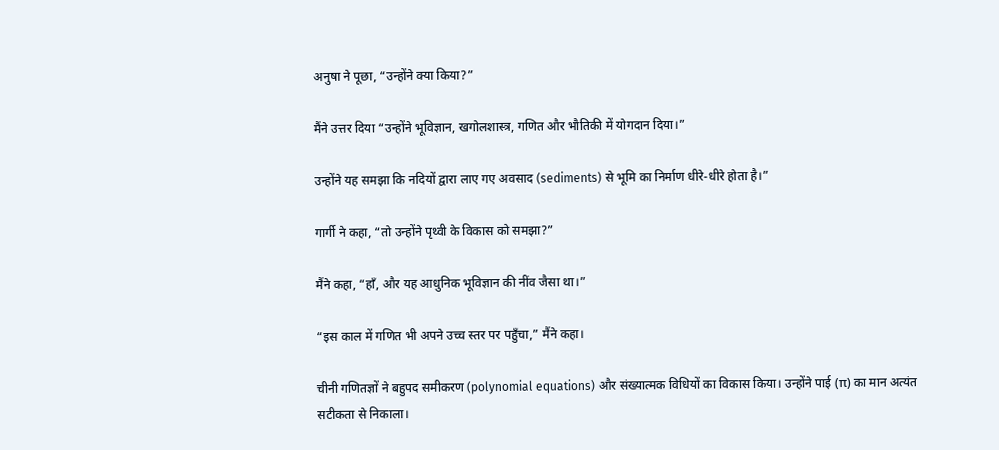अनुषा ने पूछा, “उन्होंने क्या किया?”

मैंने उत्तर दिया “उन्होंने भूविज्ञान, खगोलशास्त्र, गणित और भौतिकी में योगदान दिया।”

उन्होंने यह समझा कि नदियों द्वारा लाए गए अवसाद (sediments) से भूमि का निर्माण धीरे-धीरे होता है।”

गार्गी ने कहा, “तो उन्होंने पृथ्वी के विकास को समझा?”

मैंने कहा, “हाँ, और यह आधुनिक भूविज्ञान की नींव जैसा था।”

“इस काल में गणित भी अपने उच्च स्तर पर पहुँचा,” मैंने कहा।

चीनी गणितज्ञों ने बहुपद समीकरण (polynomial equations) और संख्यात्मक विधियों का विकास किया। उन्होंने पाई (π) का मान अत्यंत सटीकता से निकाला।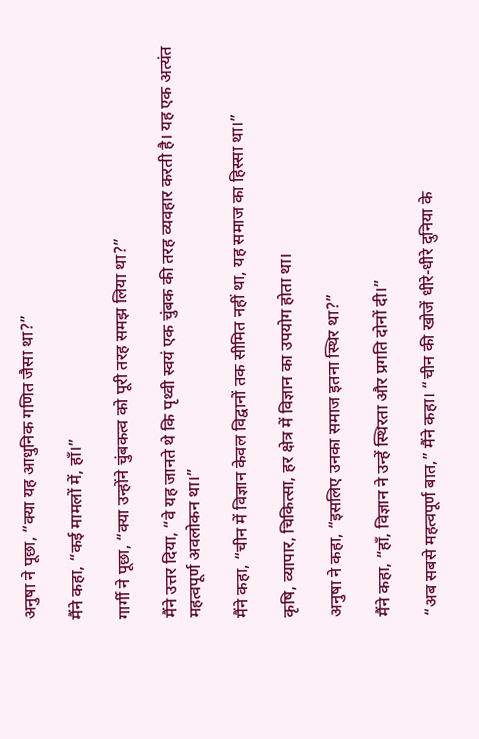अनुषा ने पूछा, “क्या यह आधुनिक गणित जैसा था?”

मैंने कहा, “कई मामलों में, हाँ।”

गार्गी ने पूछा, “क्या उन्होंने चुंबकत्व को पूरी तरह समझ लिया था?”

मैंने उत्तर दिया, “वे यह जानते थे कि पृथ्वी स्वयं एक चुंबक की तरह व्यवहार करती है। यह एक अत्यंत महत्वपूर्ण अवलोकन था।”

मैंने कहा, “चीन में विज्ञान केवल विद्वानों तक सीमित नहीं था, यह समाज का हिस्सा था।”

कृषि, व्यापार, चिकित्सा, हर क्षेत्र में विज्ञान का उपयोग होता था।

अनुषा ने कहा, “इसलिए उनका समाज इतना स्थिर था?”

मैंने कहा, “हाँ, विज्ञान ने उन्हें स्थिरता और प्रगति दोनों दी।”

“अब सबसे महत्वपूर्ण बात,” मैंने कहा। “चीन की खोजें धीरे-धीरे दुनिया के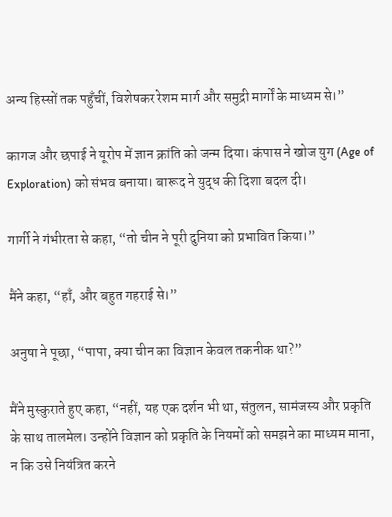अन्य हिस्सों तक पहुँचीं, विशेषकर रेशम मार्ग और समुद्री मार्गों के माध्यम से।”

कागज और छपाई ने यूरोप में ज्ञान क्रांति को जन्म दिया। कंपास ने खोज युग (Age of Exploration) को संभव बनाया। बारूद ने युद्ध की दिशा बदल दी।

गार्गी ने गंभीरता से कहा, “तो चीन ने पूरी दुनिया को प्रभावित किया।”

मैंने कहा, “हाँ, और बहुत गहराई से।”

अनुषा ने पूछा, “पापा, क्या चीन का विज्ञान केवल तकनीक था?”

मैंने मुस्कुराते हुए कहा, “नहीं, यह एक दर्शन भी था, संतुलन, सामंजस्य और प्रकृति के साथ तालमेल। उन्होंने विज्ञान को प्रकृति के नियमों को समझने का माध्यम माना, न कि उसे नियंत्रित करने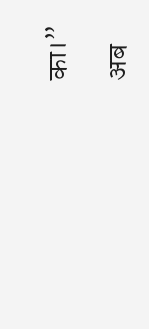का।”

अब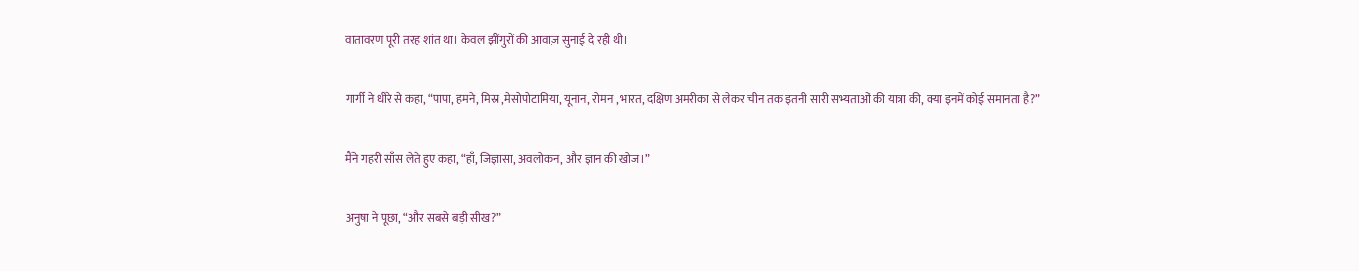वातावरण पूरी तरह शांत था। केवल झींगुरों की आवाज़ सुनाई दे रही थी।

गार्गी ने धीरे से कहा, “पापा, हमने, मिस्र ,मेसोपोटामिया, यूनान, रोमन , भारत, दक्षिण अमरीका से लेकर चीन तक इतनी सारी सभ्यताओं की यात्रा की, क्या इनमें कोई समानता है?”

मैंने गहरी साँस लेते हुए कहा, “हाँ, जिज्ञासा, अवलोकन, और ज्ञान की खोज।”

अनुषा ने पूछा, “और सबसे बड़ी सीख?”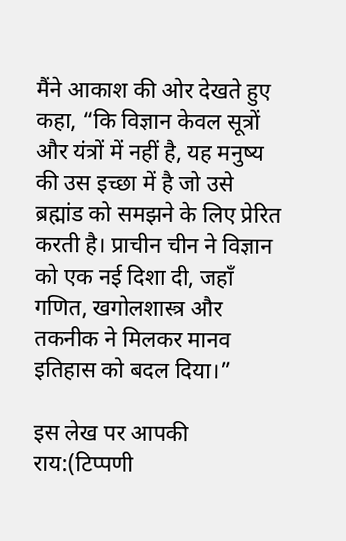मैंने आकाश की ओर देखते हुए कहा, “कि विज्ञान केवल सूत्रों और यंत्रों में नहीं है, यह मनुष्य की उस इच्छा में है जो उसे ब्रह्मांड को समझने के लिए प्रेरित करती है। प्राचीन चीन ने विज्ञान को एक नई दिशा दी, जहाँ गणित, खगोलशास्त्र और तकनीक ने मिलकर मानव इतिहास को बदल दिया।”

इस लेख पर आपकी राय:(टिप्पणी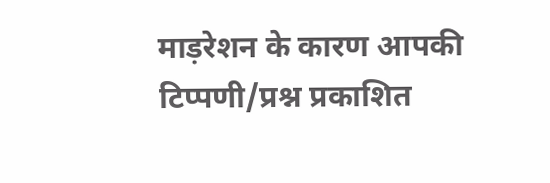माड़रेशन के कारण आपकी टिप्पणी/प्रश्न प्रकाशित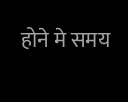होने मे समय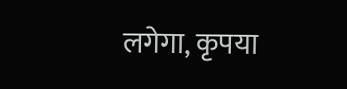लगेगा, कृपया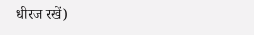धीरज रखें)